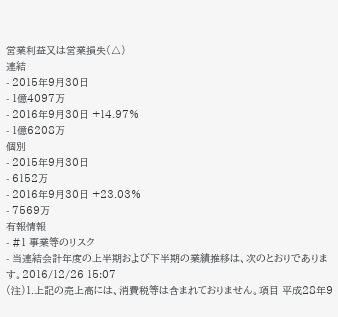営業利益又は営業損失(△)
連結
- 2015年9月30日
- 1億4097万
- 2016年9月30日 +14.97%
- 1億6208万
個別
- 2015年9月30日
- 6152万
- 2016年9月30日 +23.03%
- 7569万
有報情報
- #1 事業等のリスク
- 当連結会計年度の上半期および下半期の業績推移は、次のとおりであります。2016/12/26 15:07
(注)1.上記の売上高には、消費税等は含まれておりません。項目 平成28年9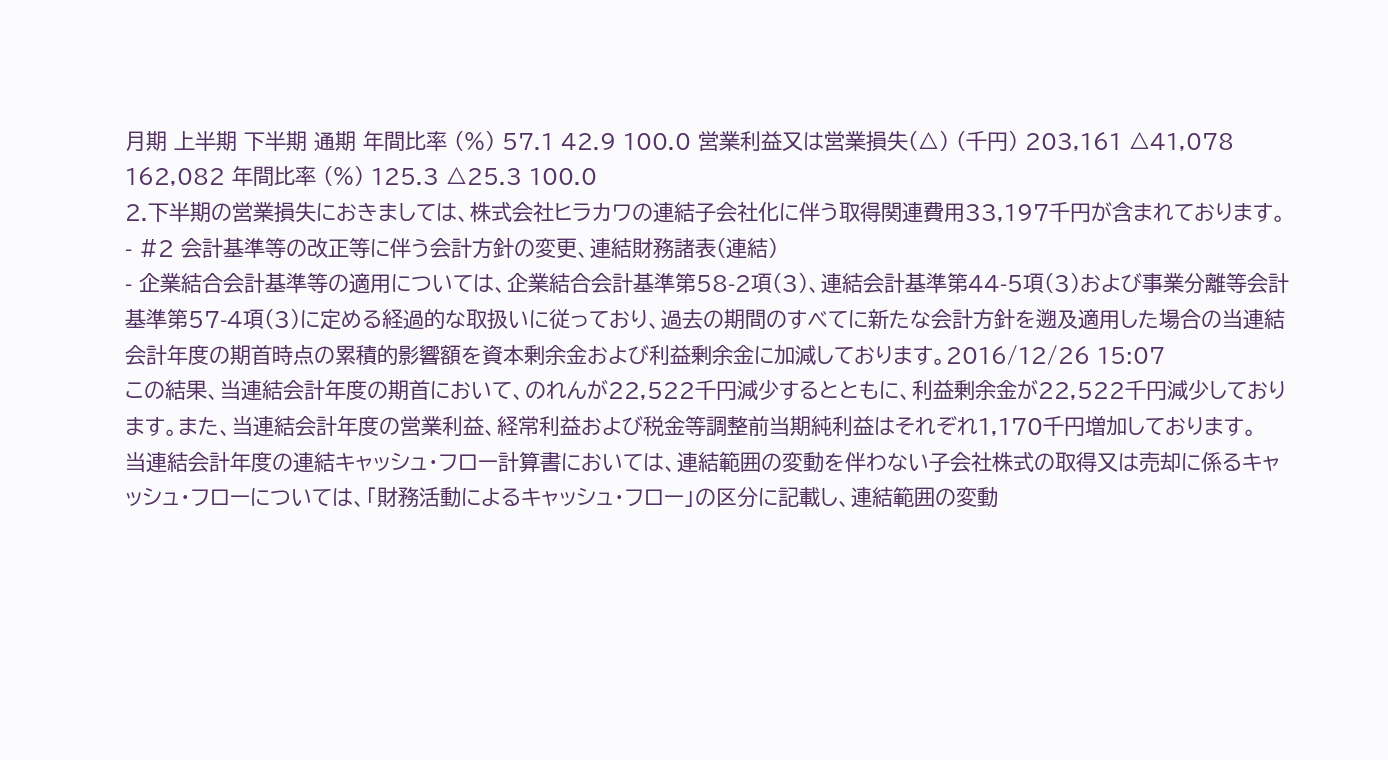月期 上半期 下半期 通期 年間比率 (%) 57.1 42.9 100.0 営業利益又は営業損失(△) (千円) 203,161 △41,078 162,082 年間比率 (%) 125.3 △25.3 100.0
2.下半期の営業損失におきましては、株式会社ヒラカワの連結子会社化に伴う取得関連費用33,197千円が含まれております。 - #2 会計基準等の改正等に伴う会計方針の変更、連結財務諸表(連結)
- 企業結合会計基準等の適用については、企業結合会計基準第58-2項(3)、連結会計基準第44-5項(3)および事業分離等会計基準第57-4項(3)に定める経過的な取扱いに従っており、過去の期間のすべてに新たな会計方針を遡及適用した場合の当連結会計年度の期首時点の累積的影響額を資本剰余金および利益剰余金に加減しております。2016/12/26 15:07
この結果、当連結会計年度の期首において、のれんが22,522千円減少するとともに、利益剰余金が22,522千円減少しております。また、当連結会計年度の営業利益、経常利益および税金等調整前当期純利益はそれぞれ1,170千円増加しております。
当連結会計年度の連結キャッシュ・フロー計算書においては、連結範囲の変動を伴わない子会社株式の取得又は売却に係るキャッシュ・フローについては、「財務活動によるキャッシュ・フロー」の区分に記載し、連結範囲の変動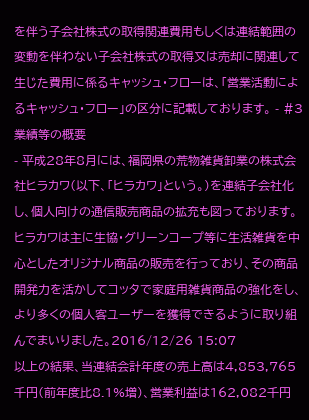を伴う子会社株式の取得関連費用もしくは連結範囲の変動を伴わない子会社株式の取得又は売却に関連して生じた費用に係るキャッシュ・フローは、「営業活動によるキャッシュ・フロー」の区分に記載しております。 - #3 業績等の概要
- 平成28年8月には、福岡県の荒物雑貨卸業の株式会社ヒラカワ(以下、「ヒラカワ」という。)を連結子会社化し、個人向けの通信販売商品の拡充も図っております。ヒラカワは主に生協・グリーンコープ等に生活雑貨を中心としたオリジナル商品の販売を行っており、その商品開発力を活かしてコッタで家庭用雑貨商品の強化をし、より多くの個人客ユーザーを獲得できるように取り組んでまいりました。2016/12/26 15:07
以上の結果、当連結会計年度の売上高は4,853,765千円(前年度比8.1%増)、営業利益は162,082千円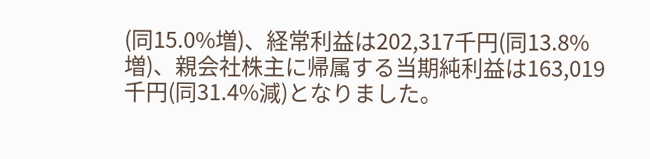(同15.0%増)、経常利益は202,317千円(同13.8%増)、親会社株主に帰属する当期純利益は163,019千円(同31.4%減)となりました。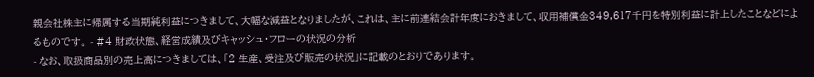親会社株主に帰属する当期純利益につきまして、大幅な減益となりましたが、これは、主に前連結会計年度におきまして、収用補償金349,617千円を特別利益に計上したことなどによるものです。 - #4 財政状態、経営成績及びキャッシュ・フローの状況の分析
- なお、取扱商品別の売上高につきましては、「2 生産、受注及び販売の状況」に記載のとおりであります。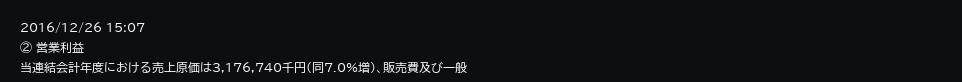2016/12/26 15:07
② 営業利益
当連結会計年度における売上原価は3,176,740千円(同7.0%増)、販売費及び一般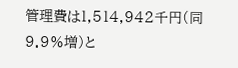管理費は1,514,942千円(同9.9%増)と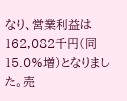なり、営業利益は162,082千円(同15.0%増)となりました。売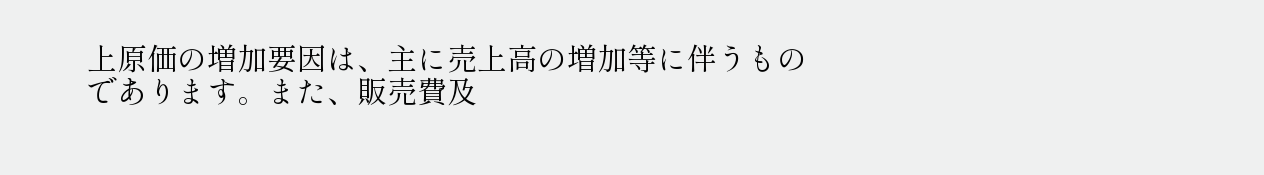上原価の増加要因は、主に売上高の増加等に伴うものであります。また、販売費及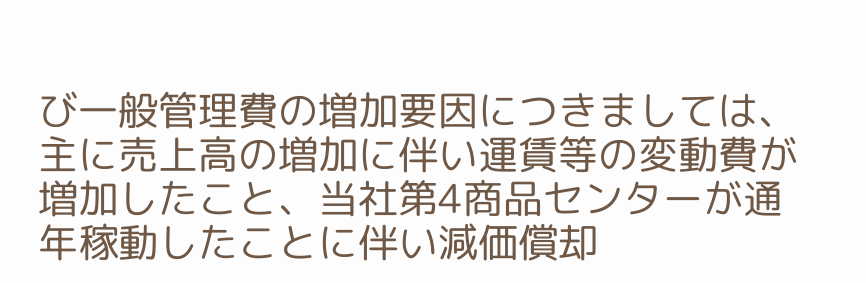び一般管理費の増加要因につきましては、主に売上高の増加に伴い運賃等の変動費が増加したこと、当社第4商品センターが通年稼動したことに伴い減価償却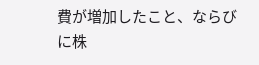費が増加したこと、ならびに株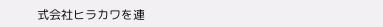式会社ヒラカワを連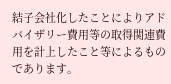結子会社化したことによりアドバイザリー費用等の取得関連費用を計上したこと等によるものであります。